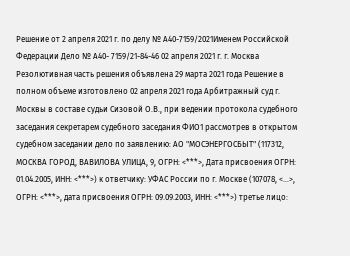Решение от 2 апреля 2021 г. по делу № А40-7159/2021Именем Российской Федерации Дело № А40- 7159/21-84-46 02 апреля 2021 г. г. Москва Резолютивная часть решения объявлена 29 марта 2021 года Решение в полном объеме изготовлено 02 апреля 2021 года Арбитражный суд г. Москвы в составе судьи Сизовой О.В., при ведении протокола судебного заседания секретарем судебного заседания ФИО1 рассмотрев в открытом судебном заседании дело по заявлению: АО "МОСЭНЕРГОСБЫТ" (117312, МОСКВА ГОРОД, ВАВИЛОВА УЛИЦА, 9, ОГРН: <***>, Дата присвоения ОГРН: 01.04.2005, ИНН: <***>) к ответчику: УФАС России по г. Москве (107078, <...>, ОГРН: <***>, дата присвоения ОГРН: 09.09.2003, ИНН: <***>) третье лицо: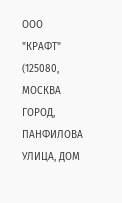ООО "КРАФТ" (125080, МОСКВА ГОРОД, ПАНФИЛОВА УЛИЦА, ДОМ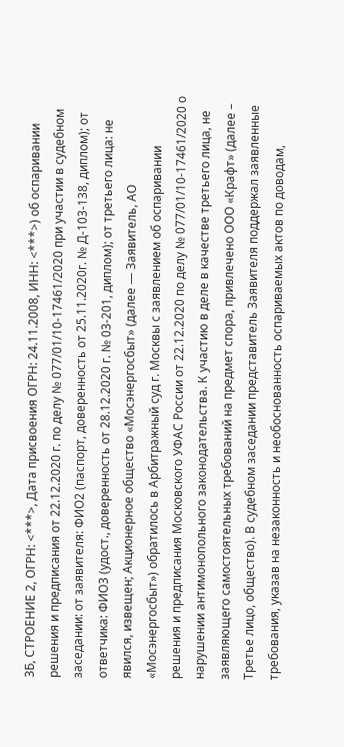3Б, СТРОЕНИЕ 2, ОГРН: <***>, Дата присвоения ОГРН: 24.11.2008, ИНН: <***>) об оспаривании решения и предписания от 22.12.2020 г. по делу № 077/01/10-17461/2020 при участии в судебном заседании: от заявителя: ФИО2 (паспорт, доверенность от 25.11.2020г. № Д-103-138, диплом); от ответчика: ФИО3 (удост., доверенность от 28.12.2020 г. № 03-201, диплом); от третьего лица: не явился, извещен; Акционерное общество «Мосэнергосбыт» (далее — Заявитель, АО «Мосэнергосбыт») обратилось в Арбитражный суд г. Москвы с заявлением об оспаривании решения и предписания Московского УФАС России от 22.12.2020 по делу № 077/01/10-17461/2020 о нарушении антимонопольного законодательства. К участию в деле в качестве третьего лица, не заявляющего самостоятельных требований на предмет спора, привлечено ООО «Крафт» (далее – Третье лицо, общество). В судебном заседании представитель Заявителя поддержал заявленные требования, указав на незаконность и необоснованность оспариваемых актов по доводам,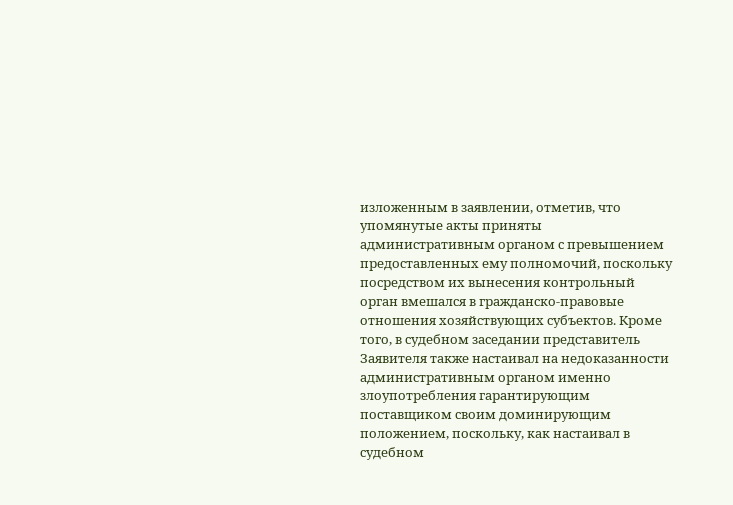изложенным в заявлении, отметив, что упомянутые акты приняты административным органом с превышением предоставленных ему полномочий, поскольку посредством их вынесения контрольный орган вмешался в гражданско-правовые отношения хозяйствующих субъектов. Кроме того, в судебном заседании представитель Заявителя также настаивал на недоказанности административным органом именно злоупотребления гарантирующим поставщиком своим доминирующим положением, поскольку, как настаивал в судебном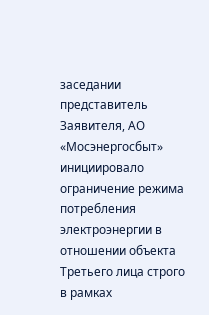заседании представитель Заявителя, АО «Мосэнергосбыт» инициировало ограничение режима потребления электроэнергии в отношении объекта Третьего лица строго в рамках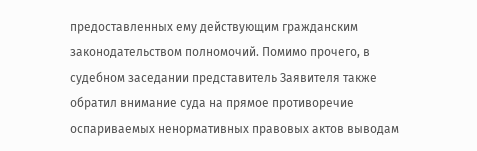предоставленных ему действующим гражданским законодательством полномочий. Помимо прочего, в судебном заседании представитель Заявителя также обратил внимание суда на прямое противоречие оспариваемых ненормативных правовых актов выводам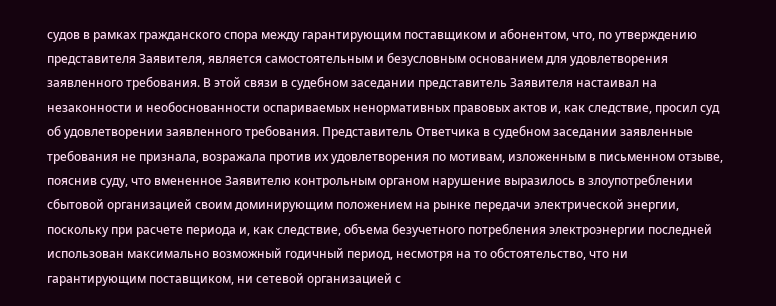судов в рамках гражданского спора между гарантирующим поставщиком и абонентом, что, по утверждению представителя Заявителя, является самостоятельным и безусловным основанием для удовлетворения заявленного требования. В этой связи в судебном заседании представитель Заявителя настаивал на незаконности и необоснованности оспариваемых ненормативных правовых актов и, как следствие, просил суд об удовлетворении заявленного требования. Представитель Ответчика в судебном заседании заявленные требования не признала, возражала против их удовлетворения по мотивам, изложенным в письменном отзыве, пояснив суду, что вмененное Заявителю контрольным органом нарушение выразилось в злоупотреблении сбытовой организацией своим доминирующим положением на рынке передачи электрической энергии, поскольку при расчете периода и, как следствие, объема безучетного потребления электроэнергии последней использован максимально возможный годичный период, несмотря на то обстоятельство, что ни гарантирующим поставщиком, ни сетевой организацией с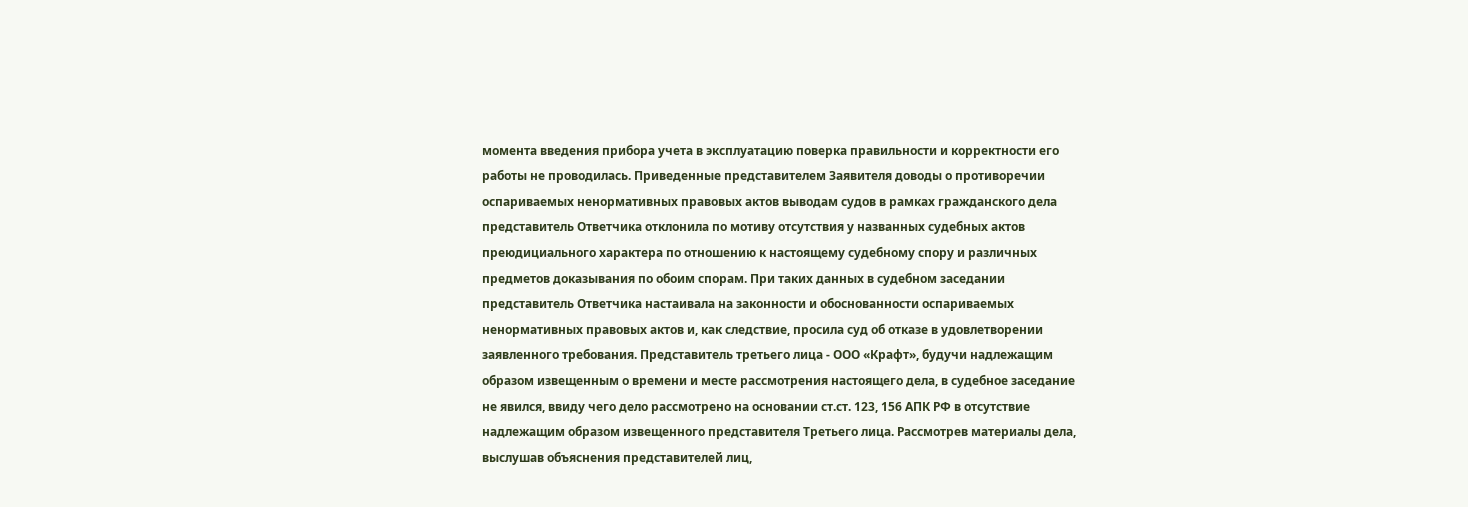момента введения прибора учета в эксплуатацию поверка правильности и корректности его работы не проводилась. Приведенные представителем Заявителя доводы о противоречии оспариваемых ненормативных правовых актов выводам судов в рамках гражданского дела представитель Ответчика отклонила по мотиву отсутствия у названных судебных актов преюдициального характера по отношению к настоящему судебному спору и различных предметов доказывания по обоим спорам. При таких данных в судебном заседании представитель Ответчика настаивала на законности и обоснованности оспариваемых ненормативных правовых актов и, как следствие, просила суд об отказе в удовлетворении заявленного требования. Представитель третьего лица - ООО «Крафт», будучи надлежащим образом извещенным о времени и месте рассмотрения настоящего дела, в судебное заседание не явился, ввиду чего дело рассмотрено на основании ст.ст. 123, 156 АПК РФ в отсутствие надлежащим образом извещенного представителя Третьего лица. Рассмотрев материалы дела, выслушав объяснения представителей лиц,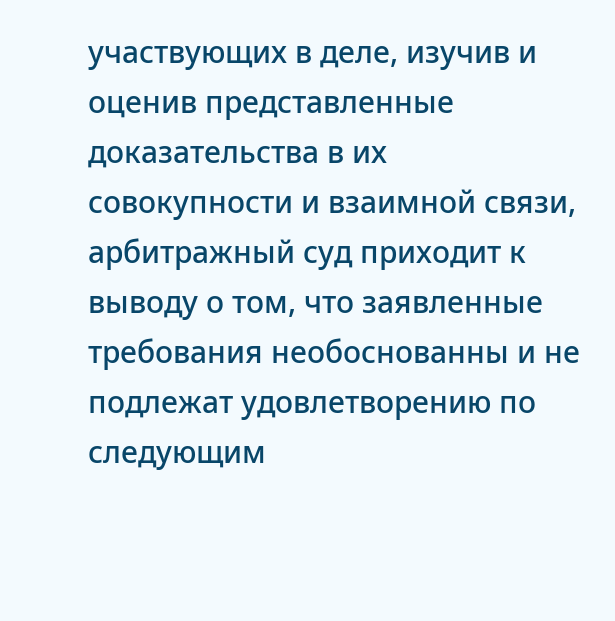участвующих в деле, изучив и оценив представленные доказательства в их совокупности и взаимной связи, арбитражный суд приходит к выводу о том, что заявленные требования необоснованны и не подлежат удовлетворению по следующим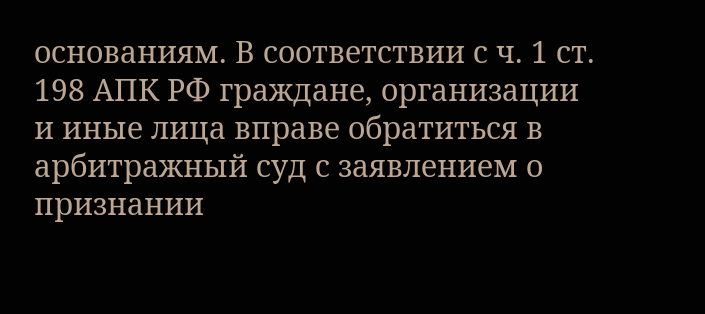основаниям. В соответствии с ч. 1 ст. 198 АПК РФ граждане, организации и иные лица вправе обратиться в арбитражный суд с заявлением о признании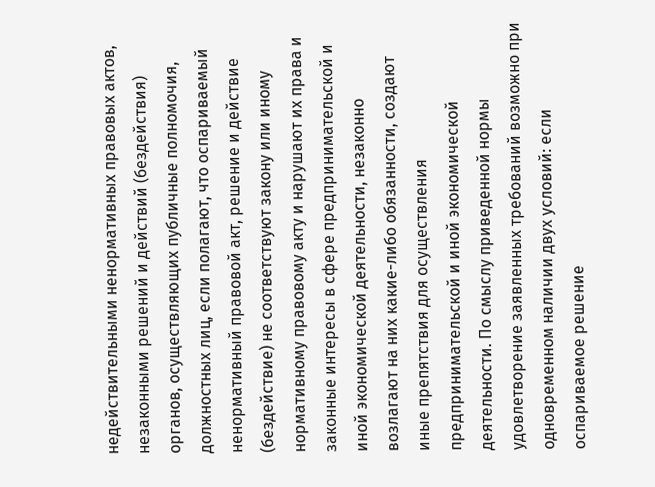недействительными ненормативных правовых актов, незаконными решений и действий (бездействия) органов, осуществляющих публичные полномочия, должностных лиц, если полагают, что оспариваемый ненормативный правовой акт, решение и действие (бездействие) не соответствуют закону или иному нормативному правовому акту и нарушают их права и законные интересы в сфере предпринимательской и иной экономической деятельности, незаконно возлагают на них какие-либо обязанности, создают иные препятствия для осуществления предпринимательской и иной экономической деятельности. По смыслу приведенной нормы удовлетворение заявленных требований возможно при одновременном наличии двух условий: если оспариваемое решение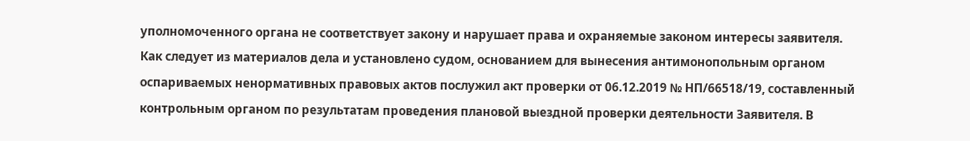уполномоченного органа не соответствует закону и нарушает права и охраняемые законом интересы заявителя. Как следует из материалов дела и установлено судом, основанием для вынесения антимонопольным органом оспариваемых ненормативных правовых актов послужил акт проверки от 06.12.2019 № HП/66518/19, составленный контрольным органом по результатам проведения плановой выездной проверки деятельности Заявителя. В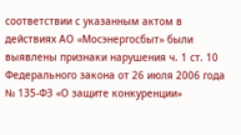соответствии с указанным актом в действиях АО «Мосэнергосбыт» были выявлены признаки нарушения ч. 1 ст. 10 Федерального закона от 26 июля 2006 года № 135-ФЗ «О защите конкуренции»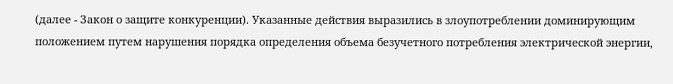(далее - Закон о защите конкуренции). Указанные действия выразились в злоупотреблении доминирующим положением путем нарушения порядка определения объема безучетного потребления электрической энергии,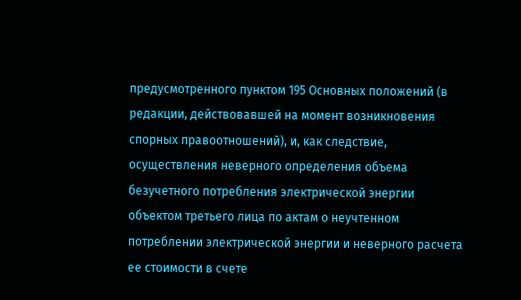предусмотренного пунктом 195 Основных положений (в редакции, действовавшей на момент возникновения спорных правоотношений), и, как следствие, осуществления неверного определения объема безучетного потребления электрической энергии объектом третьего лица по актам о неучтенном потреблении электрической энергии и неверного расчета ее стоимости в счете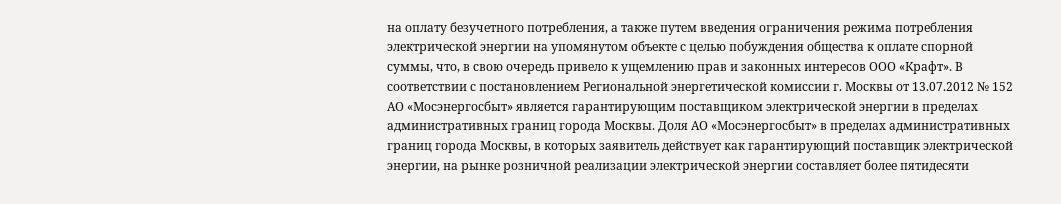на оплату безучетного потребления, а также путем введения ограничения режима потребления электрической энергии на упомянутом объекте с целью побуждения общества к оплате спорной суммы, что, в свою очередь привело к ущемлению прав и законных интересов ООО «Крафт». В соответствии с постановлением Региональной энергетической комиссии г. Москвы от 13.07.2012 № 152 АО «Мосэнергосбыт» является гарантирующим поставщиком электрической энергии в пределах административных границ города Москвы. Доля АО «Мосэнергосбыт» в пределах административных границ города Москвы, в которых заявитель действует как гарантирующий поставщик электрической энергии, на рынке розничной реализации электрической энергии составляет более пятидесяти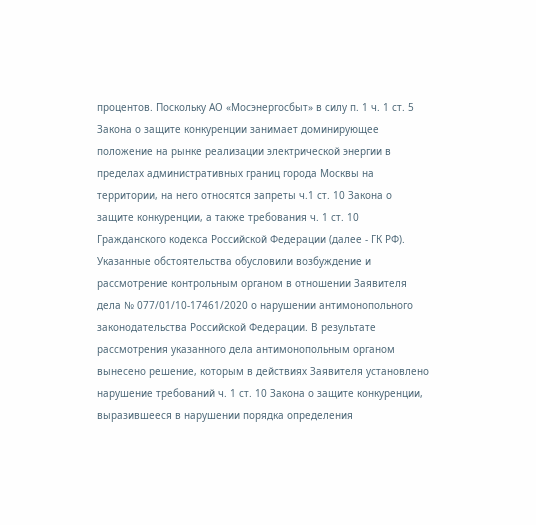процентов. Поскольку АО «Мосэнергосбыт» в силу п. 1 ч. 1 ст. 5 Закона о защите конкуренции занимает доминирующее положение на рынке реализации электрической энергии в пределах административных границ города Москвы на территории, на него относятся запреты ч.1 ст. 10 Закона о защите конкуренции, а также требования ч. 1 ст. 10 Гражданского кодекса Российской Федерации (далее - ГК РФ). Указанные обстоятельства обусловили возбуждение и рассмотрение контрольным органом в отношении Заявителя дела № 077/01/10-17461/2020 о нарушении антимонопольного законодательства Российской Федерации. В результате рассмотрения указанного дела антимонопольным органом вынесено решение, которым в действиях Заявителя установлено нарушение требований ч. 1 ст. 10 Закона о защите конкуренции, выразившееся в нарушении порядка определения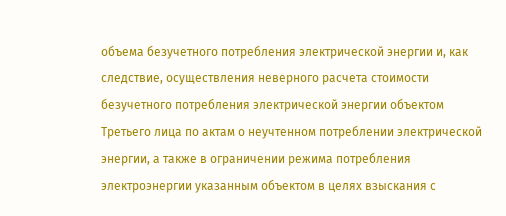объема безучетного потребления электрической энергии и, как следствие, осуществления неверного расчета стоимости безучетного потребления электрической энергии объектом Третьего лица по актам о неучтенном потреблении электрической энергии, а также в ограничении режима потребления электроэнергии указанным объектом в целях взыскания с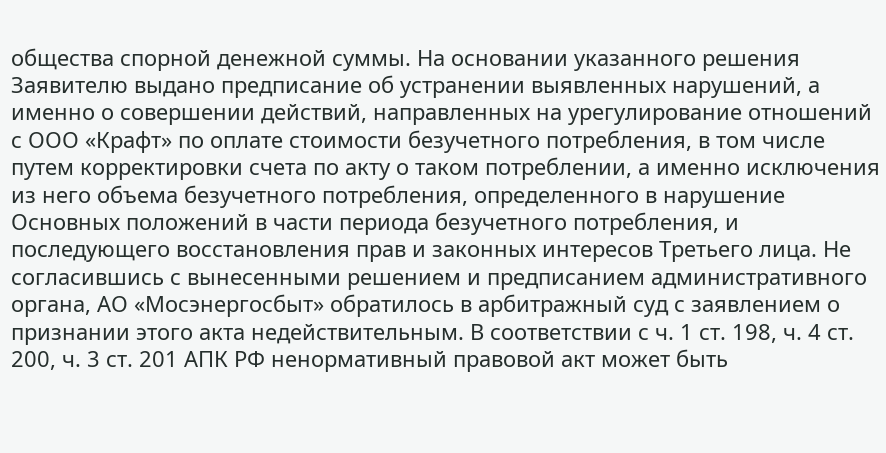общества спорной денежной суммы. На основании указанного решения Заявителю выдано предписание об устранении выявленных нарушений, а именно о совершении действий, направленных на урегулирование отношений с ООО «Крафт» по оплате стоимости безучетного потребления, в том числе путем корректировки счета по акту о таком потреблении, а именно исключения из него объема безучетного потребления, определенного в нарушение Основных положений в части периода безучетного потребления, и последующего восстановления прав и законных интересов Третьего лица. Не согласившись с вынесенными решением и предписанием административного органа, АО «Мосэнергосбыт» обратилось в арбитражный суд с заявлением о признании этого акта недействительным. В соответствии с ч. 1 ст. 198, ч. 4 ст. 200, ч. 3 ст. 201 АПК РФ ненормативный правовой акт может быть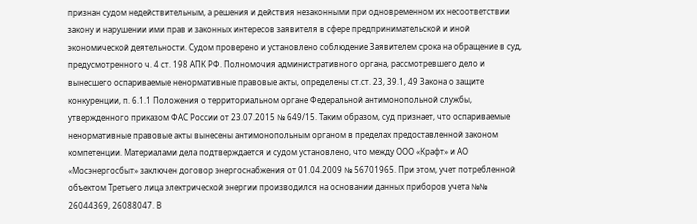признан судом недействительным, а решения и действия незаконными при одновременном их несоответствии закону и нарушении ими прав и законных интересов заявителя в сфере предпринимательской и иной экономической деятельности. Судом проверено и установлено соблюдение Заявителем срока на обращение в суд, предусмотренного ч. 4 ст. 198 АПК РФ. Полномочия административного органа, рассмотревшего дело и вынесшего оспариваемые ненормативные правовые акты, определены ст.ст. 23, 39.1, 49 Закона о защите конкуренции, п. 6.1.1 Положения о территориальном органе Федеральной антимонопольной службы, утвержденного приказом ФАС России от 23.07.2015 № 649/15. Таким образом, суд признает, что оспариваемые ненормативные правовые акты вынесены антимонопольным органом в пределах предоставленной законом компетенции. Материалами дела подтверждается и судом установлено, что между ООО «Крафт» и АО «Мосэнергосбыт» заключен договор энергоснабжения от 01.04.2009 № 56701965. При этом, учет потребленной объектом Третьего лица электрической энергии производился на основании данных приборов учета №№ 26044369, 26088047. В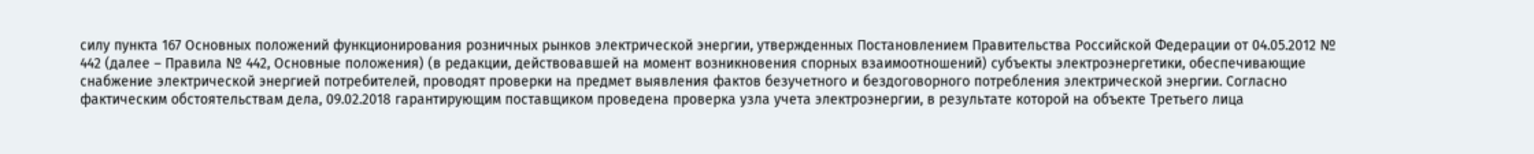силу пункта 167 Основных положений функционирования розничных рынков электрической энергии, утвержденных Постановлением Правительства Российской Федерации от 04.05.2012 № 442 (далее – Правила № 442, Основные положения) (в редакции, действовавшей на момент возникновения спорных взаимоотношений) субъекты электроэнергетики, обеспечивающие снабжение электрической энергией потребителей, проводят проверки на предмет выявления фактов безучетного и бездоговорного потребления электрической энергии. Согласно фактическим обстоятельствам дела, 09.02.2018 гарантирующим поставщиком проведена проверка узла учета электроэнергии, в результате которой на объекте Третьего лица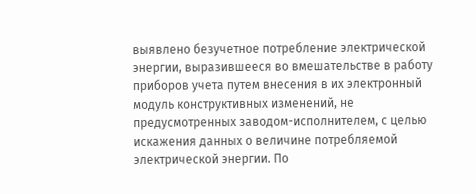выявлено безучетное потребление электрической энергии, выразившееся во вмешательстве в работу приборов учета путем внесения в их электронный модуль конструктивных изменений, не предусмотренных заводом-исполнителем, с целью искажения данных о величине потребляемой электрической энергии. По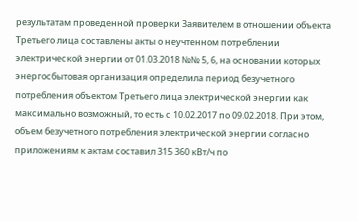результатам проведенной проверки Заявителем в отношении объекта Третьего лица составлены акты о неучтенном потреблении электрической энергии от 01.03.2018 №№ 5, 6, на основании которых энергосбытовая организация определила период безучетного потребления объектом Третьего лица электрической энергии как максимально возможный, то есть с 10.02.2017 по 09.02.2018. При этом, объем безучетного потребления электрической энергии согласно приложениям к актам составил 315 360 кВт/ч по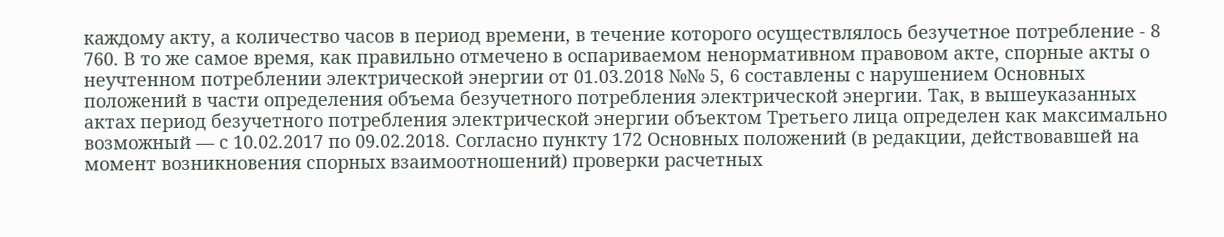каждому акту, а количество часов в период времени, в течение которого осуществлялось безучетное потребление - 8 760. В то же самое время, как правильно отмечено в оспариваемом ненормативном правовом акте, спорные акты о неучтенном потреблении электрической энергии от 01.03.2018 №№ 5, 6 составлены с нарушением Основных положений в части определения объема безучетного потребления электрической энергии. Так, в вышеуказанных актах период безучетного потребления электрической энергии объектом Третьего лица определен как максимально возможный — с 10.02.2017 по 09.02.2018. Согласно пункту 172 Основных положений (в редакции, действовавшей на момент возникновения спорных взаимоотношений) проверки расчетных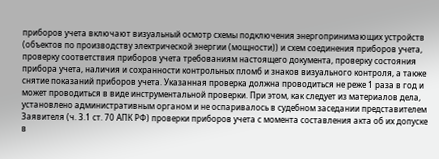приборов учета включают визуальный осмотр схемы подключения энергопринимающих устройств (объектов по производству электрической энергии (мощности)) и схем соединения приборов учета, проверку соответствия приборов учета требованиям настоящего документа, проверку состояния прибора учета, наличия и сохранности контрольных пломб и знаков визуального контроля, а также снятие показаний приборов учета. Указанная проверка должна проводиться не реже 1 раза в год и может проводиться в виде инструментальной проверки. При этом, как следует из материалов дела, установлено административным органом и не оспаривалось в судебном заседании представителем Заявителя (ч. 3.1 ст. 70 АПК РФ) проверки приборов учета с момента составления акта об их допуске в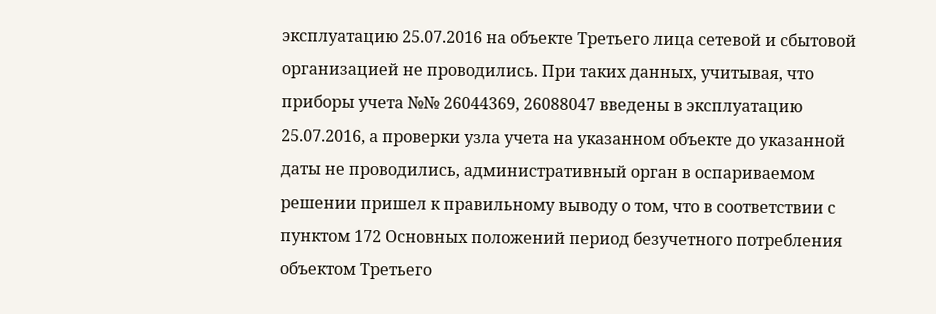эксплуатацию 25.07.2016 на объекте Третьего лица сетевой и сбытовой организацией не проводились. При таких данных, учитывая, что приборы учета №№ 26044369, 26088047 введены в эксплуатацию 25.07.2016, а проверки узла учета на указанном объекте до указанной даты не проводились, административный орган в оспариваемом решении пришел к правильному выводу о том, что в соответствии с пунктом 172 Основных положений период безучетного потребления объектом Третьего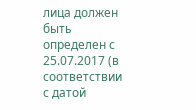лица должен быть определен с 25.07.2017 (в соответствии с датой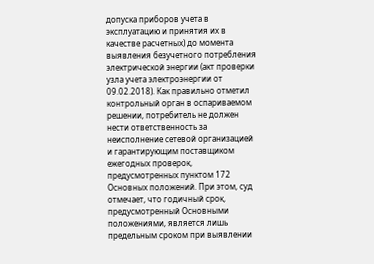допуска приборов учета в эксплуатацию и принятия их в качестве расчетных) до момента выявления безучетного потребления электрической энергии (акт проверки узла учета электроэнергии от 09.02.2018). Как правильно отметил контрольный орган в оспариваемом решении, потребитель не должен нести ответственность за неисполнение сетевой организацией и гарантирующим поставщиком ежегодных проверок, предусмотренных пунктом 172 Основных положений. При этом, суд отмечает, что годичный срок, предусмотренный Основными положениями, является лишь предельным сроком при выявлении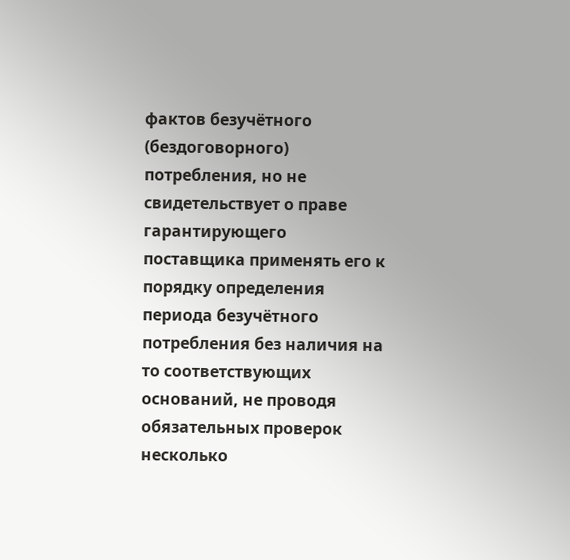фактов безучётного (бездоговорного) потребления, но не свидетельствует о праве гарантирующего поставщика применять его к порядку определения периода безучётного потребления без наличия на то соответствующих оснований, не проводя обязательных проверок несколько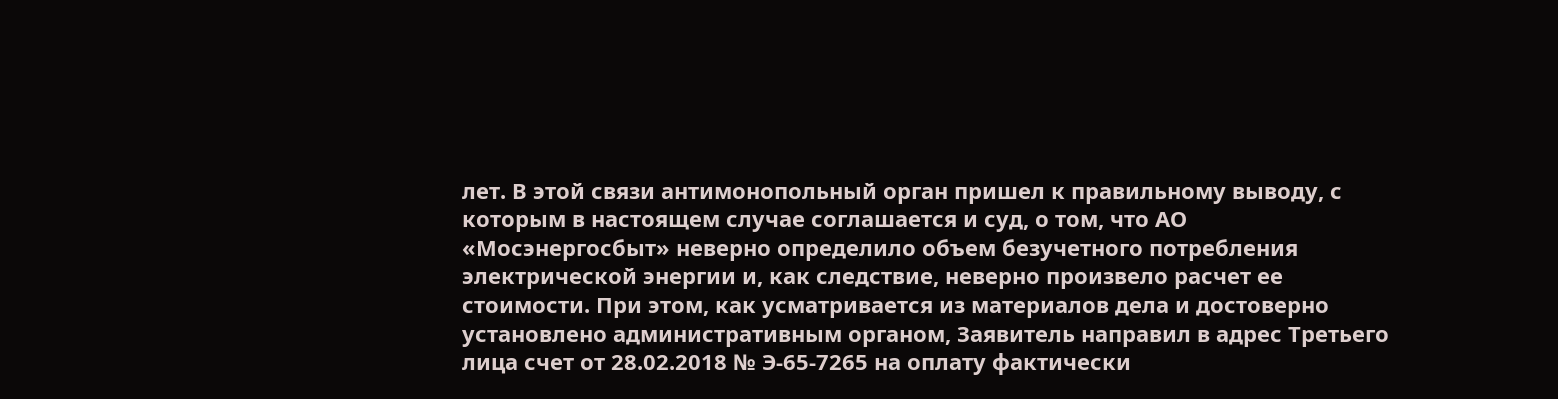лет. В этой связи антимонопольный орган пришел к правильному выводу, с которым в настоящем случае соглашается и суд, о том, что АО «Мосэнергосбыт» неверно определило объем безучетного потребления электрической энергии и, как следствие, неверно произвело расчет ее стоимости. При этом, как усматривается из материалов дела и достоверно установлено административным органом, Заявитель направил в адрес Третьего лица счет от 28.02.2018 № Э-65-7265 на оплату фактически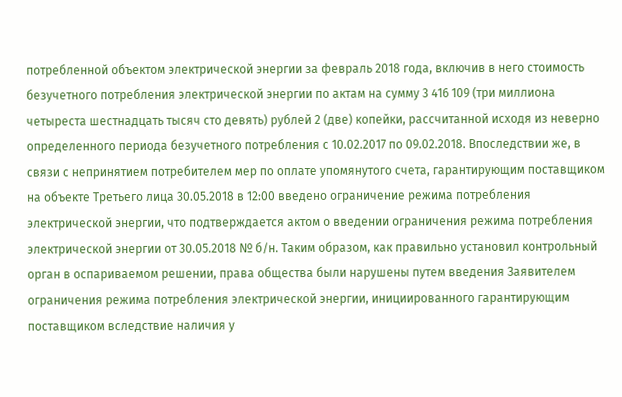потребленной объектом электрической энергии за февраль 2018 года, включив в него стоимость безучетного потребления электрической энергии по актам на сумму 3 416 109 (три миллиона четыреста шестнадцать тысяч сто девять) рублей 2 (две) копейки, рассчитанной исходя из неверно определенного периода безучетного потребления с 10.02.2017 по 09.02.2018. Впоследствии же, в связи с непринятием потребителем мер по оплате упомянутого счета, гарантирующим поставщиком на объекте Третьего лица 30.05.2018 в 12:00 введено ограничение режима потребления электрической энергии, что подтверждается актом о введении ограничения режима потребления электрической энергии от 30.05.2018 № б/н. Таким образом, как правильно установил контрольный орган в оспариваемом решении, права общества были нарушены путем введения Заявителем ограничения режима потребления электрической энергии, инициированного гарантирующим поставщиком вследствие наличия у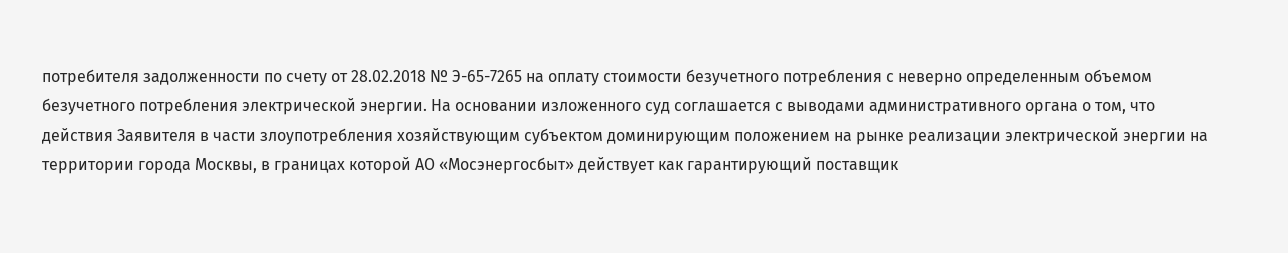потребителя задолженности по счету от 28.02.2018 № Э-65-7265 на оплату стоимости безучетного потребления с неверно определенным объемом безучетного потребления электрической энергии. На основании изложенного суд соглашается с выводами административного органа о том, что действия Заявителя в части злоупотребления хозяйствующим субъектом доминирующим положением на рынке реализации электрической энергии на территории города Москвы, в границах которой АО «Мосэнергосбыт» действует как гарантирующий поставщик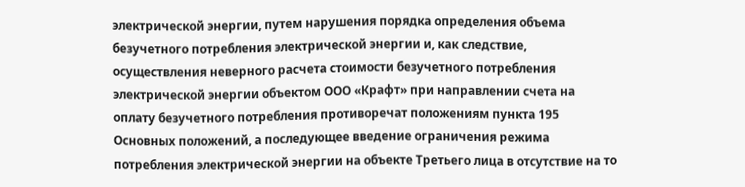электрической энергии, путем нарушения порядка определения объема безучетного потребления электрической энергии и, как следствие, осуществления неверного расчета стоимости безучетного потребления электрической энергии объектом ООО «Крафт» при направлении счета на оплату безучетного потребления противоречат положениям пункта 195 Основных положений, а последующее введение ограничения режима потребления электрической энергии на объекте Третьего лица в отсутствие на то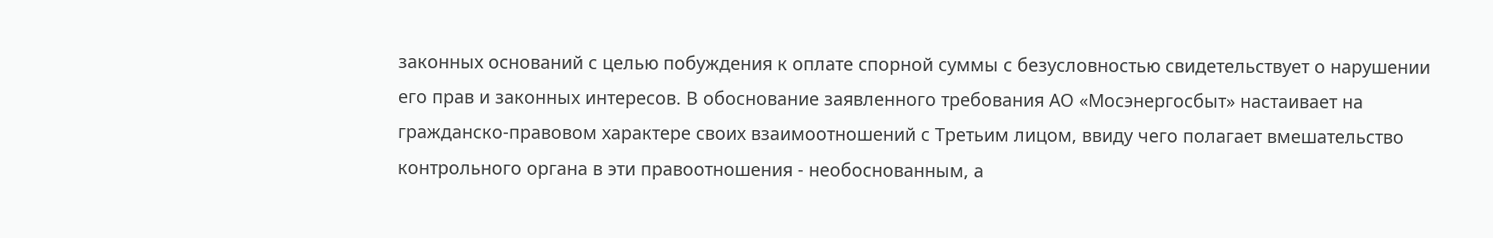законных оснований с целью побуждения к оплате спорной суммы с безусловностью свидетельствует о нарушении его прав и законных интересов. В обоснование заявленного требования АО «Мосэнергосбыт» настаивает на гражданско-правовом характере своих взаимоотношений с Третьим лицом, ввиду чего полагает вмешательство контрольного органа в эти правоотношения - необоснованным, а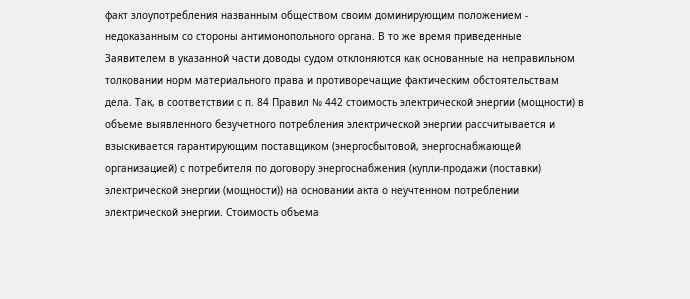факт злоупотребления названным обществом своим доминирующим положением - недоказанным со стороны антимонопольного органа. В то же время приведенные Заявителем в указанной части доводы судом отклоняются как основанные на неправильном толковании норм материального права и противоречащие фактическим обстоятельствам дела. Так, в соответствии с п. 84 Правил № 442 стоимость электрической энергии (мощности) в объеме выявленного безучетного потребления электрической энергии рассчитывается и взыскивается гарантирующим поставщиком (энергосбытовой, энергоснабжающей организацией) с потребителя по договору энергоснабжения (купли-продажи (поставки) электрической энергии (мощности)) на основании акта о неучтенном потреблении электрической энергии. Стоимость объема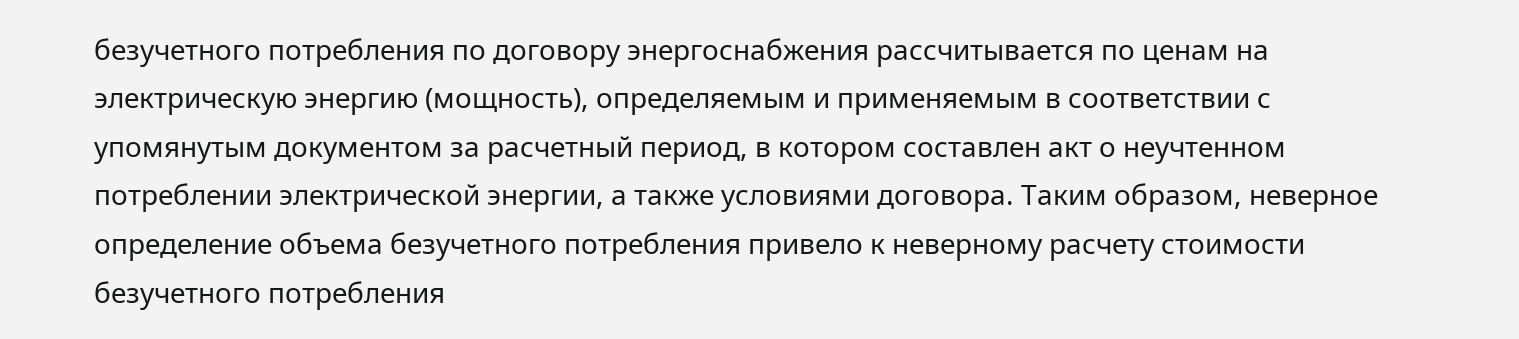безучетного потребления по договору энергоснабжения рассчитывается по ценам на электрическую энергию (мощность), определяемым и применяемым в соответствии с упомянутым документом за расчетный период, в котором составлен акт о неучтенном потреблении электрической энергии, а также условиями договора. Таким образом, неверное определение объема безучетного потребления привело к неверному расчету стоимости безучетного потребления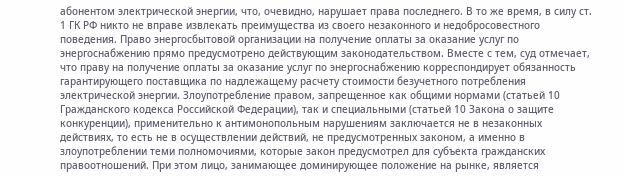абонентом электрической энергии, что, очевидно, нарушает права последнего. В то же время, в силу ст. 1 ГК РФ никто не вправе извлекать преимущества из своего незаконного и недобросовестного поведения. Право энергосбытовой организации на получение оплаты за оказание услуг по энергоснабжению прямо предусмотрено действующим законодательством. Вместе с тем, суд отмечает, что праву на получение оплаты за оказание услуг по энергоснабжению корреспондирует обязанность гарантирующего поставщика по надлежащему расчету стоимости безучетного потребления электрической энергии. Злоупотребление правом, запрещенное как общими нормами (статьей 10 Гражданского кодекса Российской Федерации), так и специальными (статьей 10 Закона о защите конкуренции), применительно к антимонопольным нарушениям заключается не в незаконных действиях, то есть не в осуществлении действий, не предусмотренных законом, а именно в злоупотреблении теми полномочиями, которые закон предусмотрел для субъекта гражданских правоотношений. При этом лицо, занимающее доминирующее положение на рынке, является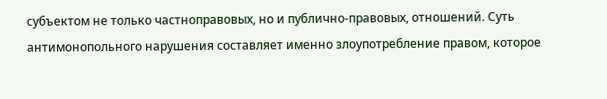субъектом не только частноправовых, но и публично-правовых, отношений. Суть антимонопольного нарушения составляет именно злоупотребление правом, которое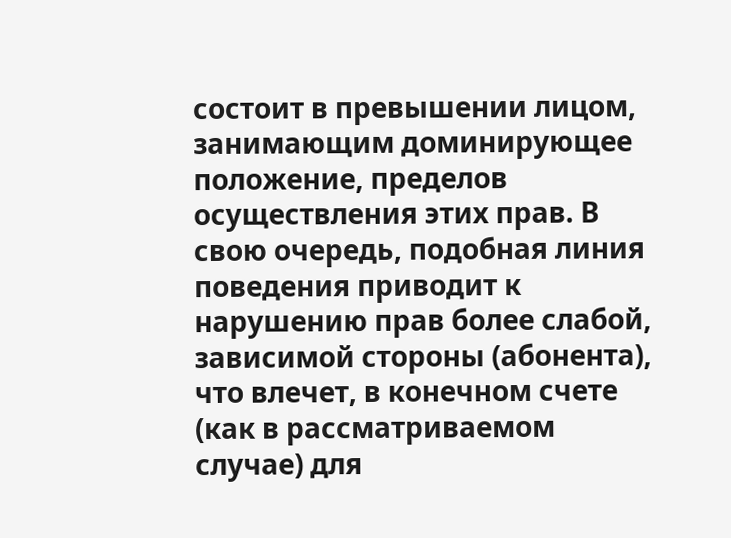состоит в превышении лицом, занимающим доминирующее положение, пределов осуществления этих прав. В свою очередь, подобная линия поведения приводит к нарушению прав более слабой, зависимой стороны (абонента), что влечет, в конечном счете (как в рассматриваемом случае) для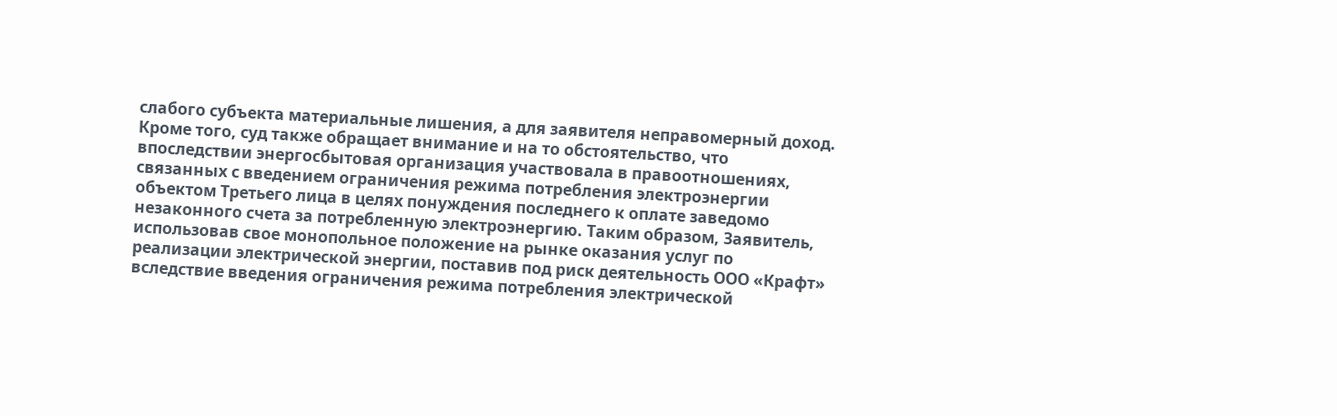слабого субъекта материальные лишения, а для заявителя неправомерный доход. Кроме того, суд также обращает внимание и на то обстоятельство, что впоследствии энергосбытовая организация участвовала в правоотношениях, связанных с введением ограничения режима потребления электроэнергии объектом Третьего лица в целях понуждения последнего к оплате заведомо незаконного счета за потребленную электроэнергию. Таким образом, Заявитель, использовав свое монопольное положение на рынке оказания услуг по реализации электрической энергии, поставив под риск деятельность ООО «Крафт» вследствие введения ограничения режима потребления электрической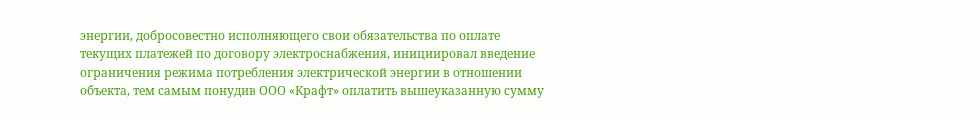энергии, добросовестно исполняющего свои обязательства по оплате текущих платежей по договору электроснабжения, инициировал введение ограничения режима потребления электрической энергии в отношении объекта, тем самым понудив ООО «Крафт» оплатить вышеуказанную сумму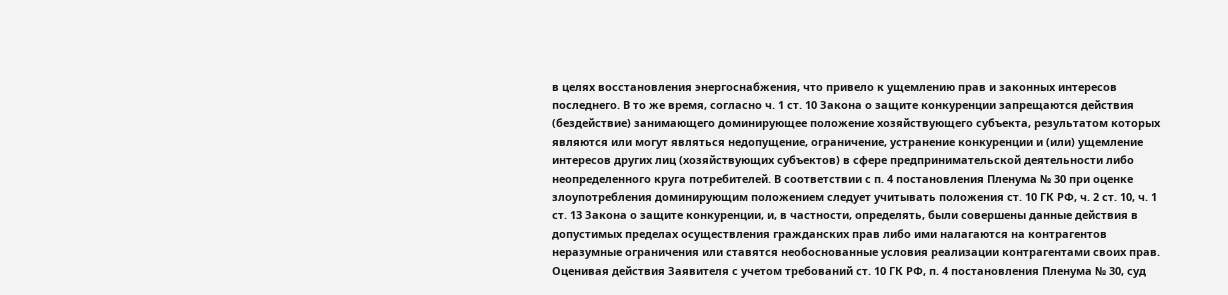в целях восстановления энергоснабжения, что привело к ущемлению прав и законных интересов последнего. В то же время, согласно ч. 1 ст. 10 Закона о защите конкуренции запрещаются действия (бездействие) занимающего доминирующее положение хозяйствующего субъекта, результатом которых являются или могут являться недопущение, ограничение, устранение конкуренции и (или) ущемление интересов других лиц (хозяйствующих субъектов) в сфере предпринимательской деятельности либо неопределенного круга потребителей. В соответствии с п. 4 постановления Пленума № 30 при оценке злоупотребления доминирующим положением следует учитывать положения ст. 10 ГК РФ, ч. 2 ст. 10, ч. 1 ст. 13 Закона о защите конкуренции, и, в частности, определять, были совершены данные действия в допустимых пределах осуществления гражданских прав либо ими налагаются на контрагентов неразумные ограничения или ставятся необоснованные условия реализации контрагентами своих прав. Оценивая действия Заявителя с учетом требований ст. 10 ГК РФ, п. 4 постановления Пленума № 30, суд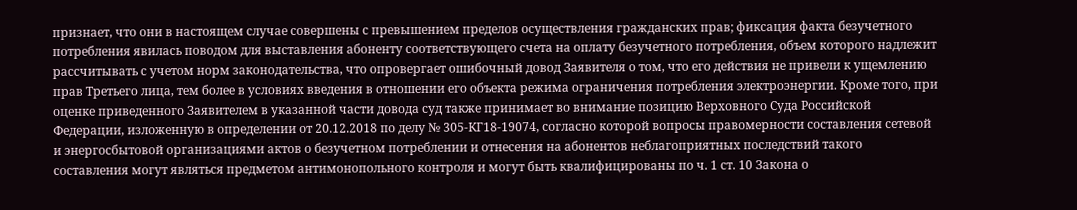признает, что они в настоящем случае совершены с превышением пределов осуществления гражданских прав; фиксация факта безучетного потребления явилась поводом для выставления абоненту соответствующего счета на оплату безучетного потребления, объем которого надлежит рассчитывать с учетом норм законодательства, что опровергает ошибочный довод Заявителя о том, что его действия не привели к ущемлению прав Третьего лица, тем более в условиях введения в отношении его объекта режима ограничения потребления электроэнергии. Кроме того, при оценке приведенного Заявителем в указанной части довода суд также принимает во внимание позицию Верховного Суда Российской Федерации, изложенную в определении от 20.12.2018 по делу № 305-КГ18-19074, согласно которой вопросы правомерности составления сетевой и энергосбытовой организациями актов о безучетном потреблении и отнесения на абонентов неблагоприятных последствий такого составления могут являться предметом антимонопольного контроля и могут быть квалифицированы по ч. 1 ст. 10 Закона о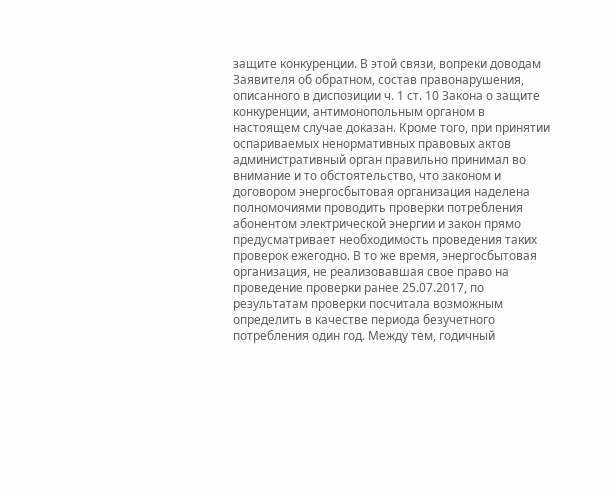защите конкуренции. В этой связи, вопреки доводам Заявителя об обратном, состав правонарушения, описанного в диспозиции ч. 1 ст. 10 Закона о защите конкуренции, антимонопольным органом в настоящем случае доказан. Кроме того, при принятии оспариваемых ненормативных правовых актов административный орган правильно принимал во внимание и то обстоятельство, что законом и договором энергосбытовая организация наделена полномочиями проводить проверки потребления абонентом электрической энергии и закон прямо предусматривает необходимость проведения таких проверок ежегодно. В то же время, энергосбытовая организация, не реализовавшая свое право на проведение проверки ранее 25.07.2017, по результатам проверки посчитала возможным определить в качестве периода безучетного потребления один год. Между тем, годичный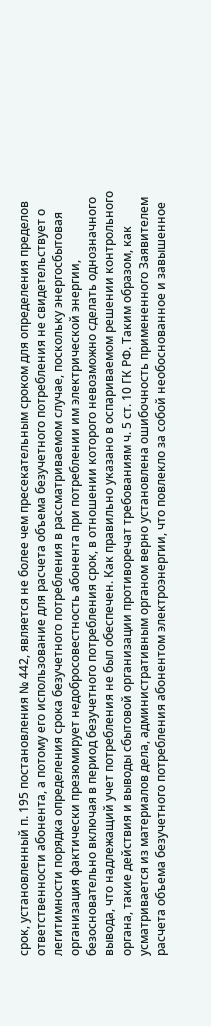срок, установленный п. 195 постановления № 442, является не более чем пресекательным сроком для определения пределов ответственности абонента, а потому его использование для расчета объема безучетного потребления не свидетельствует о легитимности порядка определения срока безучетного потребления в рассматриваемом случае, поскольку энергосбытовая организация фактически презюмирует недобросовестность абонента при потреблении им электрической энергии, безосновательно включая в период безучетного потребления срок, в отношении которого невозможно сделать однозначного вывода, что надлежащий учет потребления не был обеспечен. Как правильно указано в оспариваемом решении контрольного органа, такие действия и выводы сбытовой организации противоречат требованиям ч. 5 ст. 10 ГК РФ. Таким образом, как усматривается из материалов дела, административным органом верно установлена ошибочность примененного Заявителем расчета объема безучетного потребления абонентом электроэнергии, что повлекло за собой необоснованное и завышенное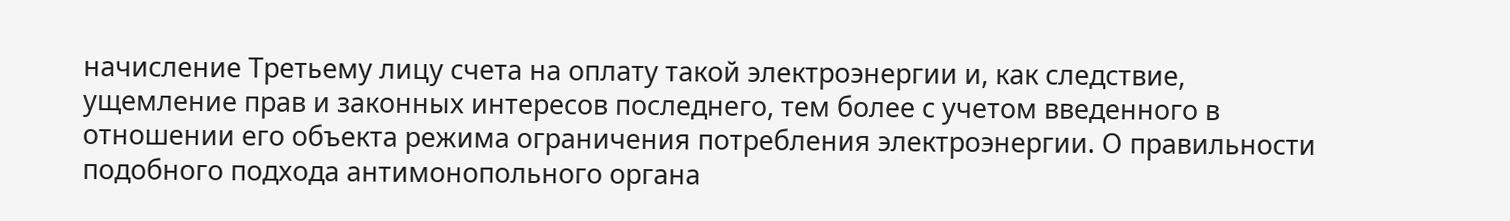начисление Третьему лицу счета на оплату такой электроэнергии и, как следствие, ущемление прав и законных интересов последнего, тем более с учетом введенного в отношении его объекта режима ограничения потребления электроэнергии. О правильности подобного подхода антимонопольного органа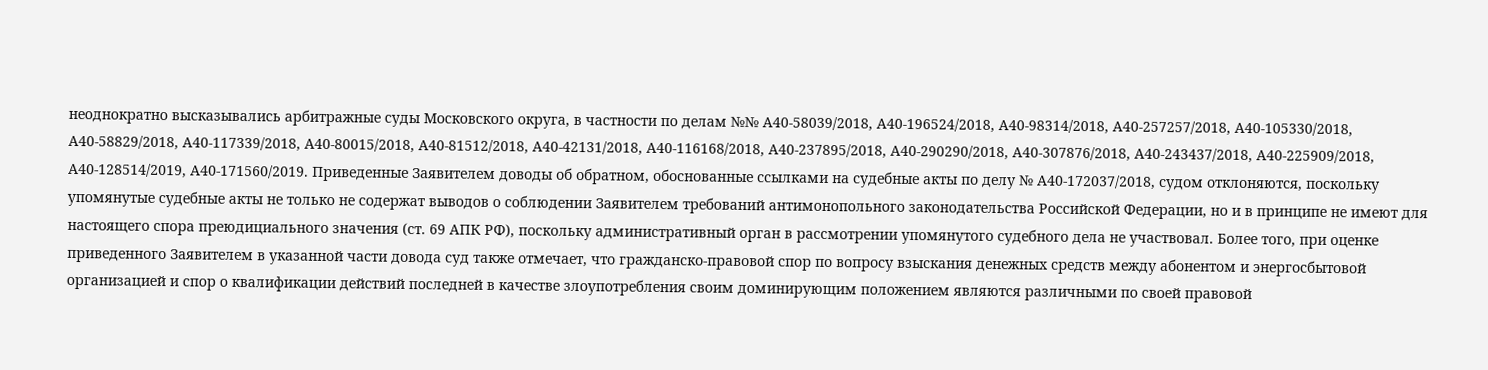неоднократно высказывались арбитражные суды Московского округа, в частности по делам №№ А40-58039/2018, А40-196524/2018, А40-98314/2018, А40-257257/2018, А40-105330/2018, А40-58829/2018, А40-117339/2018, А40-80015/2018, А40-81512/2018, А40-42131/2018, А40-116168/2018, А40-237895/2018, А40-290290/2018, А40-307876/2018, А40-243437/2018, А40-225909/2018, А40-128514/2019, А40-171560/2019. Приведенные Заявителем доводы об обратном, обоснованные ссылками на судебные акты по делу № А40-172037/2018, судом отклоняются, поскольку упомянутые судебные акты не только не содержат выводов о соблюдении Заявителем требований антимонопольного законодательства Российской Федерации, но и в принципе не имеют для настоящего спора преюдициального значения (ст. 69 АПК РФ), поскольку административный орган в рассмотрении упомянутого судебного дела не участвовал. Более того, при оценке приведенного Заявителем в указанной части довода суд также отмечает, что гражданско-правовой спор по вопросу взыскания денежных средств между абонентом и энергосбытовой организацией и спор о квалификации действий последней в качестве злоупотребления своим доминирующим положением являются различными по своей правовой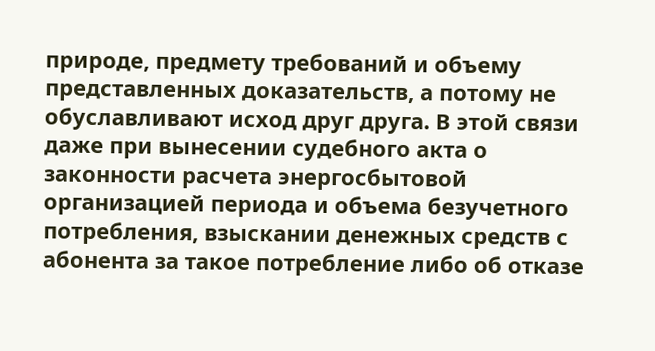природе, предмету требований и объему представленных доказательств, а потому не обуславливают исход друг друга. В этой связи даже при вынесении судебного акта о законности расчета энергосбытовой организацией периода и объема безучетного потребления, взыскании денежных средств с абонента за такое потребление либо об отказе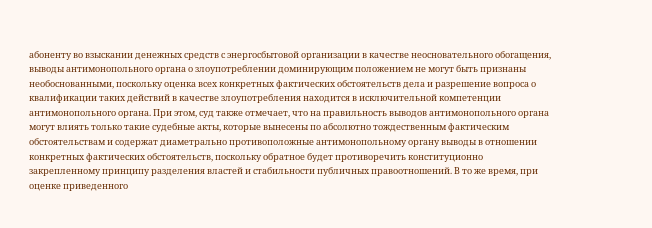абоненту во взыскании денежных средств с энергосбытовой организации в качестве неосновательного обогащения, выводы антимонопольного органа о злоупотреблении доминирующим положением не могут быть признаны необоснованными, поскольку оценка всех конкретных фактических обстоятельств дела и разрешение вопроса о квалификации таких действий в качестве злоупотребления находится в исключительной компетенции антимонопольного органа. При этом, суд также отмечает, что на правильность выводов антимонопольного органа могут влиять только такие судебные акты, которые вынесены по абсолютно тождественным фактическим обстоятельствам и содержат диаметрально противоположные антимонопольному органу выводы в отношении конкретных фактических обстоятельств, поскольку обратное будет противоречить конституционно закрепленному принципу разделения властей и стабильности публичных правоотношений. В то же время, при оценке приведенного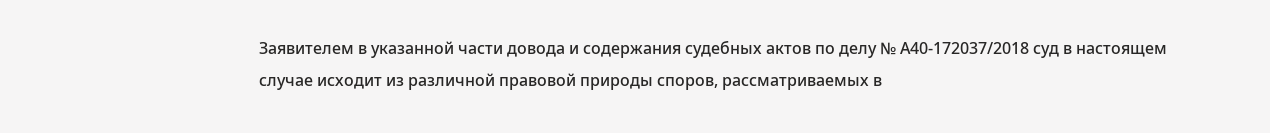Заявителем в указанной части довода и содержания судебных актов по делу № А40-172037/2018 суд в настоящем случае исходит из различной правовой природы споров, рассматриваемых в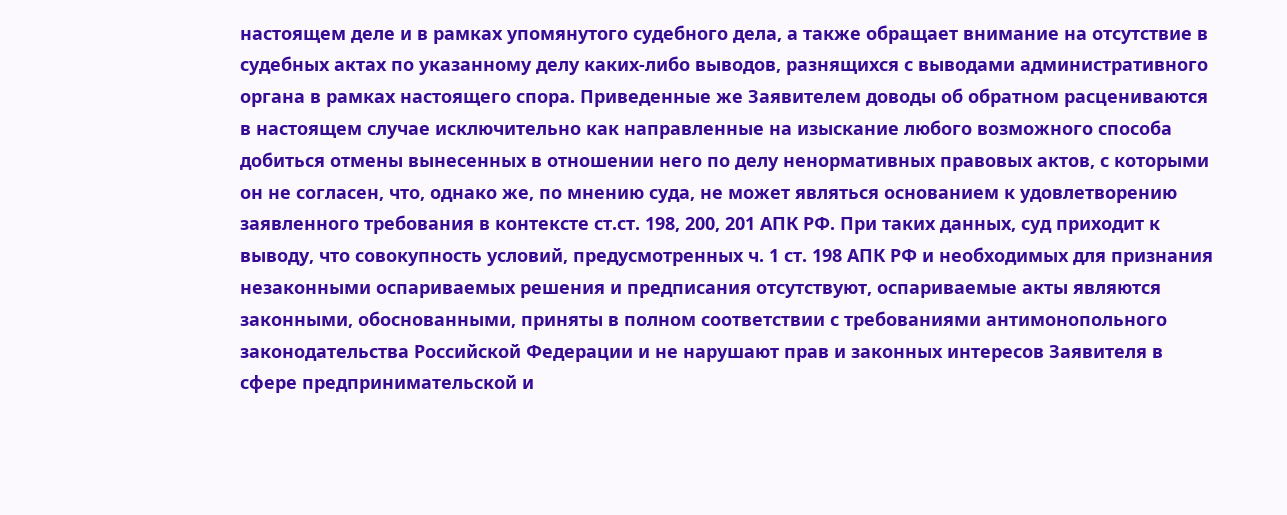настоящем деле и в рамках упомянутого судебного дела, а также обращает внимание на отсутствие в судебных актах по указанному делу каких-либо выводов, разнящихся с выводами административного органа в рамках настоящего спора. Приведенные же Заявителем доводы об обратном расцениваются в настоящем случае исключительно как направленные на изыскание любого возможного способа добиться отмены вынесенных в отношении него по делу ненормативных правовых актов, с которыми он не согласен, что, однако же, по мнению суда, не может являться основанием к удовлетворению заявленного требования в контексте ст.ст. 198, 200, 201 АПК РФ. При таких данных, суд приходит к выводу, что совокупность условий, предусмотренных ч. 1 ст. 198 АПК РФ и необходимых для признания незаконными оспариваемых решения и предписания отсутствуют, оспариваемые акты являются законными, обоснованными, приняты в полном соответствии с требованиями антимонопольного законодательства Российской Федерации и не нарушают прав и законных интересов Заявителя в сфере предпринимательской и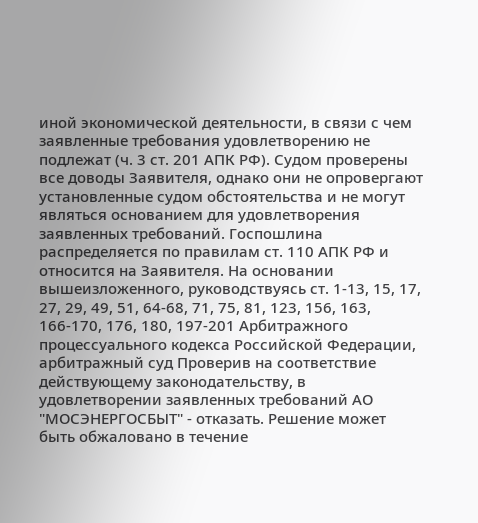иной экономической деятельности, в связи с чем заявленные требования удовлетворению не подлежат (ч. 3 ст. 201 АПК РФ). Судом проверены все доводы Заявителя, однако они не опровергают установленные судом обстоятельства и не могут являться основанием для удовлетворения заявленных требований. Госпошлина распределяется по правилам ст. 110 АПК РФ и относится на Заявителя. На основании вышеизложенного, руководствуясь ст. 1-13, 15, 17, 27, 29, 49, 51, 64-68, 71, 75, 81, 123, 156, 163, 166-170, 176, 180, 197-201 Арбитражного процессуального кодекса Российской Федерации, арбитражный суд Проверив на соответствие действующему законодательству, в удовлетворении заявленных требований АО "МОСЭНЕРГОСБЫТ" - отказать. Решение может быть обжаловано в течение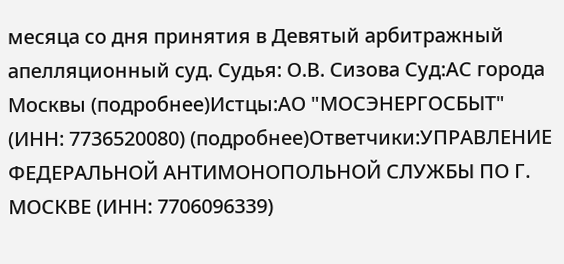месяца со дня принятия в Девятый арбитражный апелляционный суд. Судья: О.В. Сизова Суд:АС города Москвы (подробнее)Истцы:АО "МОСЭНЕРГОСБЫТ" (ИНН: 7736520080) (подробнее)Ответчики:УПРАВЛЕНИЕ ФЕДЕРАЛЬНОЙ АНТИМОНОПОЛЬНОЙ СЛУЖБЫ ПО Г. МОСКВЕ (ИНН: 7706096339)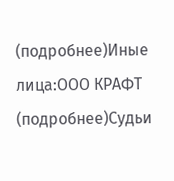(подробнее)Иные лица:ООО КРАФТ (подробнее)Судьи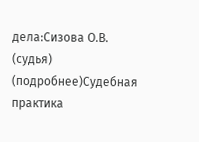дела:Сизова О.В. (судья) (подробнее)Судебная практика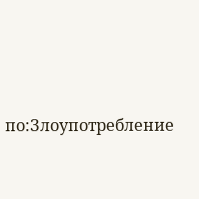по:Злоупотребление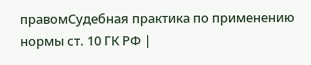правомСудебная практика по применению нормы ст. 10 ГК РФ |